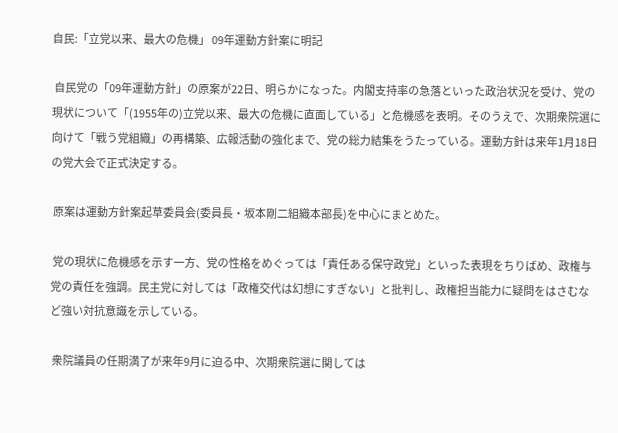自民:「立党以来、最大の危機」 09年運動方針案に明記

 自民党の「09年運動方針」の原案が22日、明らかになった。内閣支持率の急落といった政治状況を受け、党の現状について「(1955年の)立党以来、最大の危機に直面している」と危機感を表明。そのうえで、次期衆院選に向けて「戦う党組織」の再構築、広報活動の強化まで、党の総力結集をうたっている。運動方針は来年1月18日の党大会で正式決定する。

 原案は運動方針案起草委員会(委員長・坂本剛二組織本部長)を中心にまとめた。

 党の現状に危機感を示す一方、党の性格をめぐっては「責任ある保守政党」といった表現をちりばめ、政権与党の責任を強調。民主党に対しては「政権交代は幻想にすぎない」と批判し、政権担当能力に疑問をはさむなど強い対抗意識を示している。

 衆院議員の任期満了が来年9月に迫る中、次期衆院選に関しては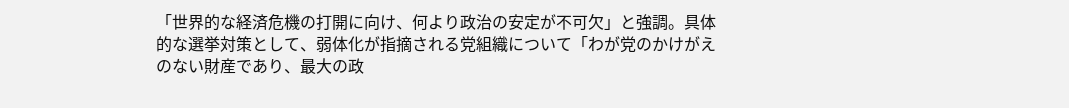「世界的な経済危機の打開に向け、何より政治の安定が不可欠」と強調。具体的な選挙対策として、弱体化が指摘される党組織について「わが党のかけがえのない財産であり、最大の政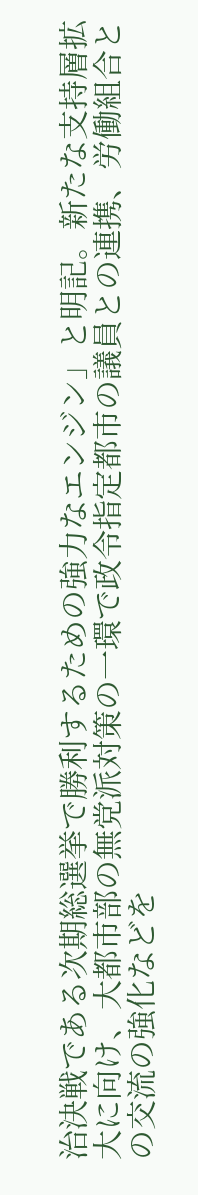治決戦である次期総選挙で勝利するための強力なエンジン」と明記。新たな支持層拡大に向け、大都市部の無党派対策の一環で政令指定都市の議員との連携、労働組合との交流の強化などを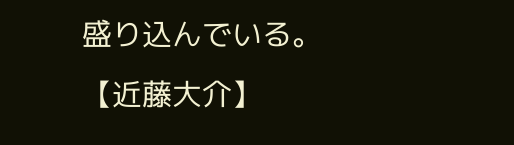盛り込んでいる。【近藤大介】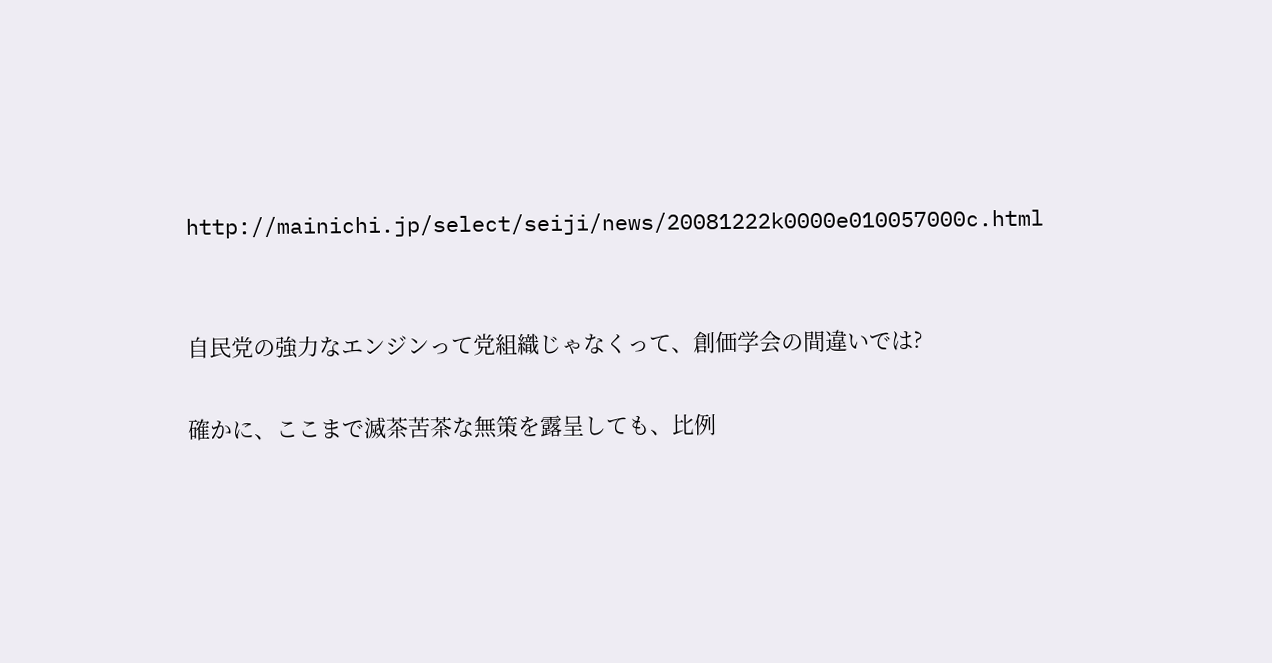http://mainichi.jp/select/seiji/news/20081222k0000e010057000c.html


自民党の強力なエンジンって党組織じゃなくって、創価学会の間違いでは?

確かに、ここまで滅茶苦茶な無策を露呈しても、比例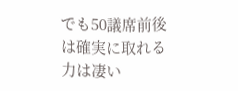でも50議席前後は確実に取れる力は凄い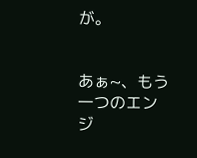が。


あぁ~、もう一つのエンジ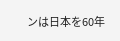ンは日本を60年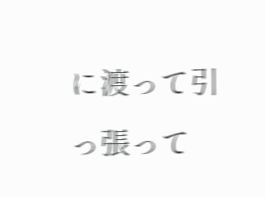に渡って引っ張って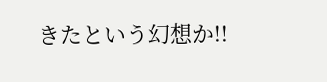きたという幻想か!!